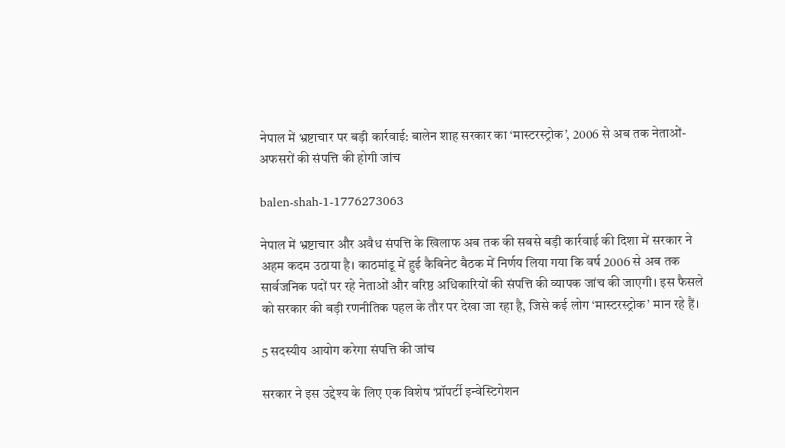नेपाल में भ्रष्टाचार पर बड़ी कार्रवाई: बालेन शाह सरकार का ‘मास्टरस्ट्रोक’, 2006 से अब तक नेताओं-अफसरों की संपत्ति की होगी जांच

balen-shah-1-1776273063

नेपाल में भ्रष्टाचार और अवैध संपत्ति के खिलाफ अब तक की सबसे बड़ी कार्रवाई की दिशा में सरकार ने अहम कदम उठाया है। काठमांडू में हुई कैबिनेट बैठक में निर्णय लिया गया कि वर्ष 2006 से अब तक सार्वजनिक पदों पर रहे नेताओं और वरिष्ठ अधिकारियों की संपत्ति की व्यापक जांच की जाएगी। इस फैसले को सरकार की बड़ी रणनीतिक पहल के तौर पर देखा जा रहा है, जिसे कई लोग ‘मास्टरस्ट्रोक’ मान रहे हैं।

5 सदस्यीय आयोग करेगा संपत्ति की जांच

सरकार ने इस उद्देश्य के लिए एक विशेष ‘प्रॉपर्टी इन्वेस्टिगेशन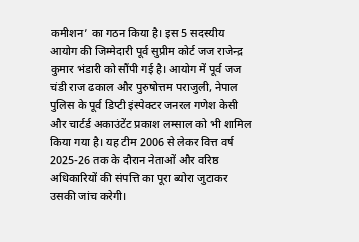कमीशन’ का गठन किया है। इस 5 सदस्यीय आयोग की जिम्मेदारी पूर्व सुप्रीम कोर्ट जज राजेन्द्र कुमार भंडारी को सौंपी गई है। आयोग में पूर्व जज चंडी राज ढकाल और पुरुषोत्तम पराजुली, नेपाल पुलिस के पूर्व डिप्टी इंस्पेक्टर जनरल गणेश केसी और चार्टर्ड अकाउंटेंट प्रकाश लम्साल को भी शामिल किया गया है। यह टीम 2006 से लेकर वित्त वर्ष 2025-26 तक के दौरान नेताओं और वरिष्ठ अधिकारियों की संपत्ति का पूरा ब्योरा जुटाकर उसकी जांच करेगी।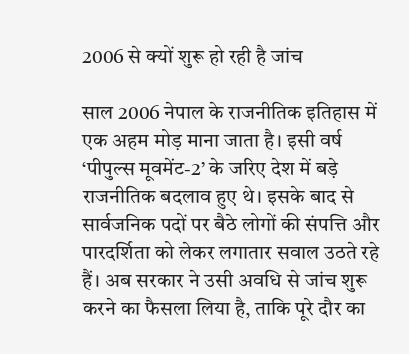2006 से क्यों शुरू हो रही है जांच

साल 2006 नेपाल के राजनीतिक इतिहास में एक अहम मोड़ माना जाता है। इसी वर्ष ‘पीपुल्स मूवमेंट-2’ के जरिए देश में बड़े राजनीतिक बदलाव हुए थे। इसके बाद से सार्वजनिक पदों पर बैठे लोगों की संपत्ति और पारदर्शिता को लेकर लगातार सवाल उठते रहे हैं। अब सरकार ने उसी अवधि से जांच शुरू करने का फैसला लिया है, ताकि पूरे दौर का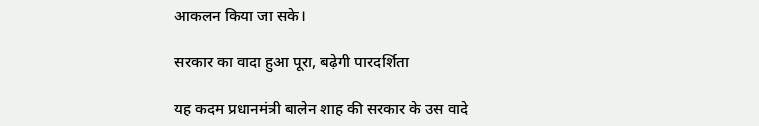आकलन किया जा सके।

सरकार का वादा हुआ पूरा, बढ़ेगी पारदर्शिता

यह कदम प्रधानमंत्री बालेन शाह की सरकार के उस वादे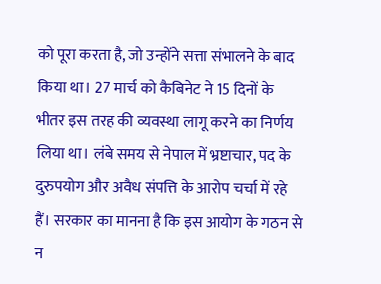को पूरा करता है, जो उन्होंने सत्ता संभालने के बाद किया था। 27 मार्च को कैबिनेट ने 15 दिनों के भीतर इस तरह की व्यवस्था लागू करने का निर्णय लिया था। लंबे समय से नेपाल में भ्रष्टाचार, पद के दुरुपयोग और अवैध संपत्ति के आरोप चर्चा में रहे हैं। सरकार का मानना है कि इस आयोग के गठन से न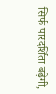सिर्फ पारदर्शिता बढ़ेगी,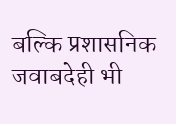बल्कि प्रशासनिक जवाबदेही भी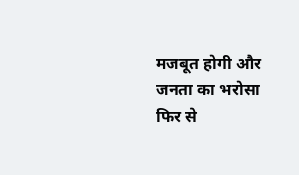मजबूत होगी और जनता का भरोसा फिर से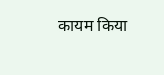कायम किया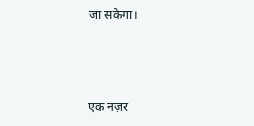जा सकेगा।



एक नज़र